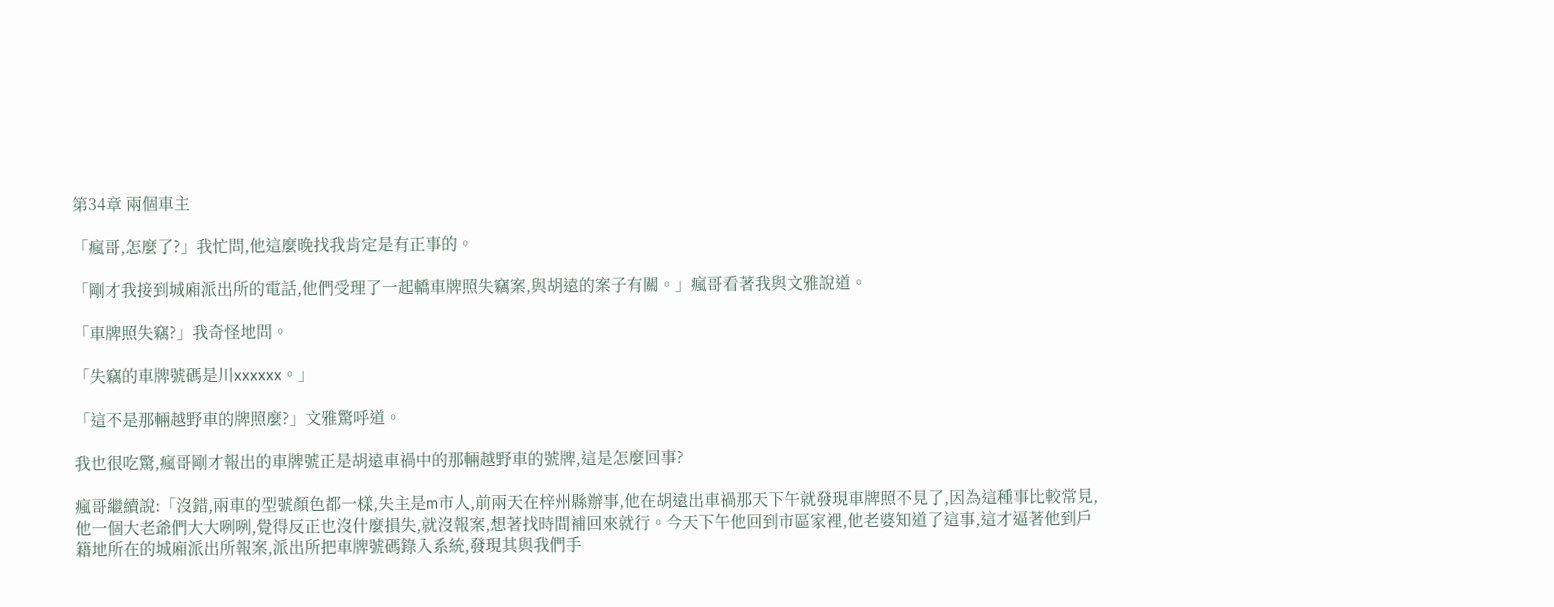第34章 兩個車主

「瘋哥,怎麼了?」我忙問,他這麼晚找我肯定是有正事的。

「剛才我接到城廂派出所的電話,他們受理了一起轎車牌照失竊案,與胡遠的案子有關。」瘋哥看著我與文雅說道。

「車牌照失竊?」我奇怪地問。

「失竊的車牌號碼是川xxxxxx。」

「這不是那輛越野車的牌照麼?」文雅驚呼道。

我也很吃驚,瘋哥剛才報出的車牌號正是胡遠車禍中的那輛越野車的號牌,這是怎麼回事?

瘋哥繼續說:「沒錯,兩車的型號顏色都一樣,失主是m市人,前兩天在梓州縣辦事,他在胡遠出車禍那天下午就發現車牌照不見了,因為這種事比較常見,他一個大老爺們大大咧咧,覺得反正也沒什麼損失,就沒報案,想著找時間補回來就行。今天下午他回到市區家裡,他老婆知道了這事,這才逼著他到戶籍地所在的城廂派出所報案,派出所把車牌號碼錄入系統,發現其與我們手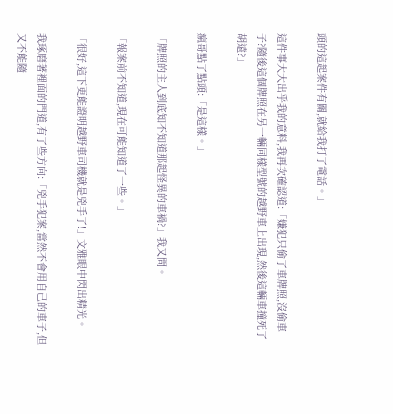頭的這起案件有關,就給我打了電話。」

這件事大大出乎我的意料,我再次確認道:「嫌犯只偷了車牌照,沒偷車子?隨後這個牌照在另一輛同樣型號的越野車上出現,然後這輛車撞死了胡遠?」

瘋哥點了點頭:「是這樣。」

「牌照的主人到底知不知道那起怪異的車禍?」我又問。

「報案前不知道,現在可能知道了一些。」

「很好,這下更能證明越野車司機就是兇手了!」文雅眼中閃出精光。

我琢磨著裡面的門道,有了些方向:「兇手犯案,當然不會用自己的車子,但又不能隨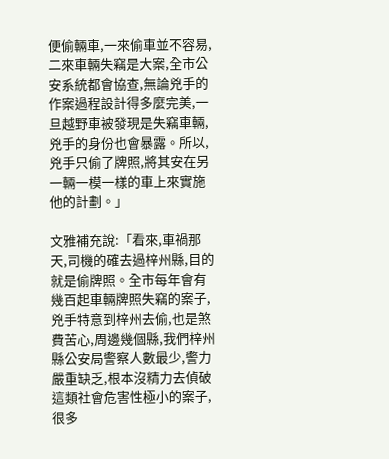便偷輛車,一來偷車並不容易,二來車輛失竊是大案,全市公安系統都會協查,無論兇手的作案過程設計得多麼完美,一旦越野車被發現是失竊車輛,兇手的身份也會暴露。所以,兇手只偷了牌照,將其安在另一輛一模一樣的車上來實施他的計劃。」

文雅補充說:「看來,車禍那天,司機的確去過梓州縣,目的就是偷牌照。全市每年會有幾百起車輛牌照失竊的案子,兇手特意到梓州去偷,也是煞費苦心,周邊幾個縣,我們梓州縣公安局警察人數最少,警力嚴重缺乏,根本沒精力去偵破這類社會危害性極小的案子,很多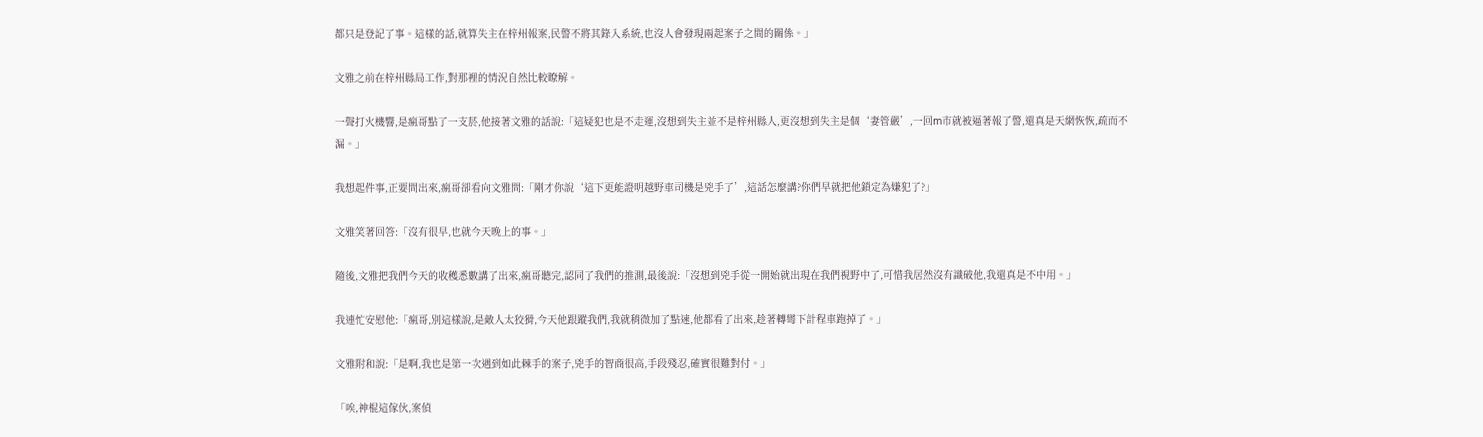都只是登記了事。這樣的話,就算失主在梓州報案,民警不將其錄入系統,也沒人會發現兩起案子之間的關係。」

文雅之前在梓州縣局工作,對那裡的情況自然比較瞭解。

一聲打火機響,是瘋哥點了一支菸,他接著文雅的話說:「這疑犯也是不走運,沒想到失主並不是梓州縣人,更沒想到失主是個‘妻管嚴’,一回m市就被逼著報了警,還真是天網恢恢,疏而不漏。」

我想起件事,正要問出來,瘋哥卻看向文雅問:「剛才你說‘這下更能證明越野車司機是兇手了’,這話怎麼講?你們早就把他鎖定為嫌犯了?」

文雅笑著回答:「沒有很早,也就今天晚上的事。」

隨後,文雅把我們今天的收穫悉數講了出來,瘋哥聽完,認同了我們的推測,最後說:「沒想到兇手從一開始就出現在我們視野中了,可惜我居然沒有識破他,我還真是不中用。」

我連忙安慰他:「瘋哥,別這樣說,是敵人太狡猾,今天他跟蹤我們,我就稍微加了點速,他都看了出來,趁著轉彎下計程車跑掉了。」

文雅附和說:「是啊,我也是第一次遇到如此棘手的案子,兇手的智商很高,手段殘忍,確實很難對付。」

「唉,神棍這傢伙,案偵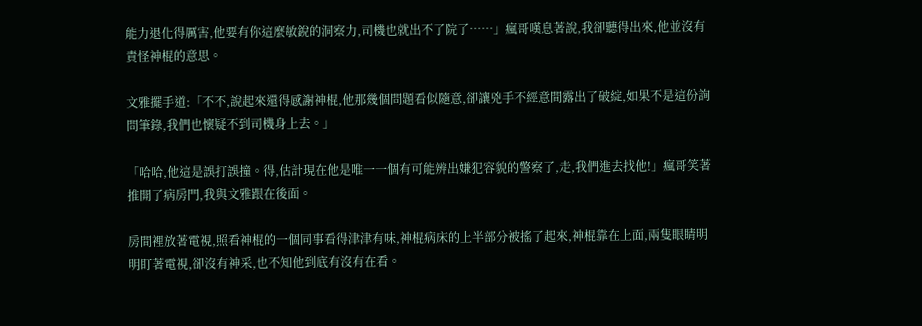能力退化得厲害,他要有你這麼敏銳的洞察力,司機也就出不了院了……」瘋哥嘆息著說,我卻聽得出來,他並沒有責怪神棍的意思。

文雅擺手道:「不不,說起來還得感謝神棍,他那幾個問題看似隨意,卻讓兇手不經意間露出了破綻,如果不是這份詢問筆錄,我們也懷疑不到司機身上去。」

「哈哈,他這是誤打誤撞。得,估計現在他是唯一一個有可能辨出嫌犯容貌的警察了,走,我們進去找他!」瘋哥笑著推開了病房門,我與文雅跟在後面。

房間裡放著電視,照看神棍的一個同事看得津津有味,神棍病床的上半部分被搖了起來,神棍靠在上面,兩隻眼睛明明盯著電視,卻沒有神采,也不知他到底有沒有在看。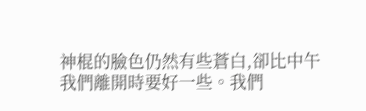神棍的臉色仍然有些蒼白,卻比中午我們離開時要好一些。我們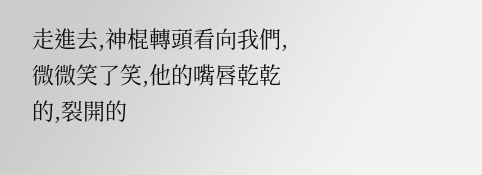走進去,神棍轉頭看向我們,微微笑了笑,他的嘴唇乾乾的,裂開的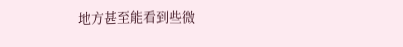地方甚至能看到些微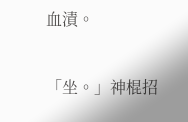血漬。

「坐。」神棍招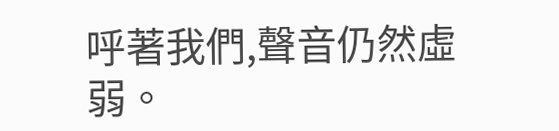呼著我們,聲音仍然虛弱。